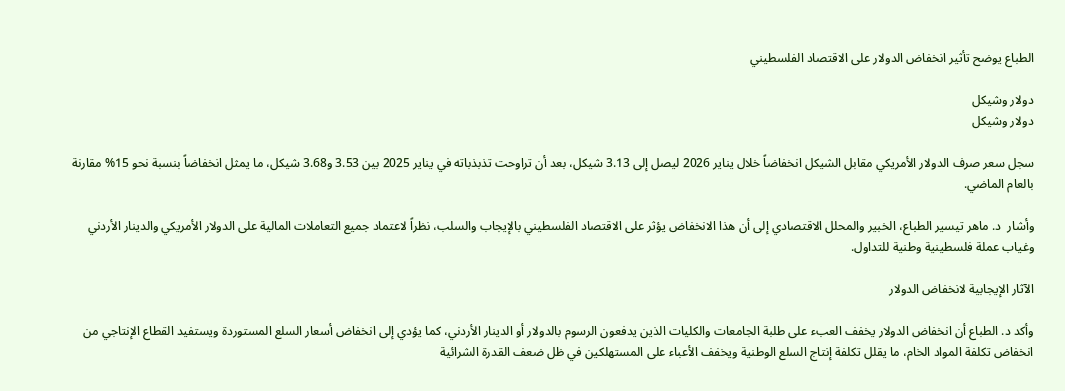الطباع يوضح تأثير انخفاض الدولار على الاقتصاد الفلسطيني

دولار وشيكل
دولار وشيكل

سجل سعر صرف الدولار الأمريكي مقابل الشيكل انخفاضاً خلال يناير 2026 ليصل إلى 3.13 شيكل، بعد أن تراوحت تذبذباته في يناير 2025 بين 3.53 و3.68 شيكل، ما يمثل انخفاضاً بنسبة نحو 15% مقارنة بالعام الماضي.

وأشار  د. ماهر تيسير الطباع، الخبير والمحلل الاقتصادي إلى أن هذا الانخفاض يؤثر على الاقتصاد الفلسطيني بالإيجاب والسلب، نظراً لاعتماد جميع التعاملات المالية على الدولار الأمريكي والدينار الأردني وغياب عملة فلسطينية وطنية للتداول.

الآثار الإيجابية لانخفاض الدولار

وأكد د. الطباع أن انخفاض الدولار يخفف العبء على طلبة الجامعات والكليات الذين يدفعون الرسوم بالدولار أو الدينار الأردني، كما يؤدي إلى انخفاض أسعار السلع المستوردة ويستفيد القطاع الإنتاجي من انخفاض تكلفة المواد الخام، ما يقلل تكلفة إنتاج السلع الوطنية ويخفف الأعباء على المستهلكين في ظل ضعف القدرة الشرائية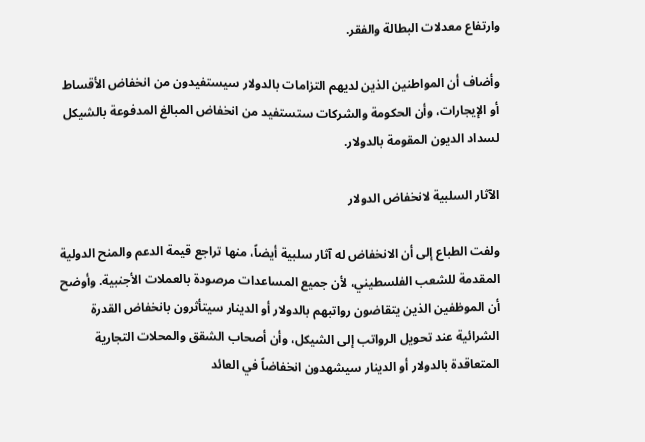وارتفاع معدلات البطالة والفقر.

وأضاف أن المواطنين الذين لديهم التزامات بالدولار سيستفيدون من انخفاض الأقساط أو الإيجارات، وأن الحكومة والشركات ستستفيد من انخفاض المبالغ المدفوعة بالشيكل لسداد الديون المقومة بالدولار.

الآثار السلبية لانخفاض الدولار

ولفت الطباع إلى أن الانخفاض له آثار سلبية أيضاً، منها تراجع قيمة الدعم والمنح الدولية المقدمة للشعب الفلسطيني، لأن جميع المساعدات مرصودة بالعملات الأجنبية. وأوضح أن الموظفين الذين يتقاضون رواتبهم بالدولار أو الدينار سيتأثرون بانخفاض القدرة الشرائية عند تحويل الرواتب إلى الشيكل، وأن أصحاب الشقق والمحلات التجارية المتعاقدة بالدولار أو الدينار سيشهدون انخفاضاً في العائد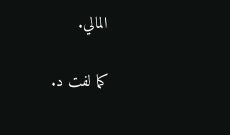المالي.

كما لفت د.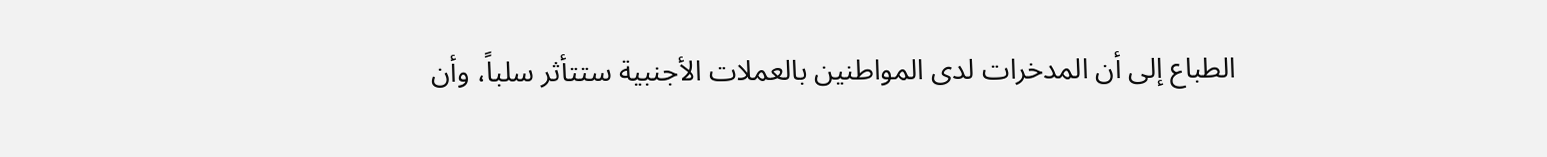الطباع إلى أن المدخرات لدى المواطنين بالعملات الأجنبية ستتأثر سلباً، وأن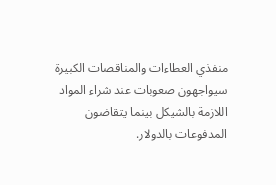منفذي العطاءات والمناقصات الكبيرة سيواجهون صعوبات عند شراء المواد اللازمة بالشيكل بينما يتقاضون المدفوعات بالدولار.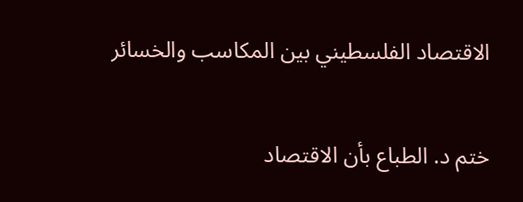الاقتصاد الفلسطيني بين المكاسب والخسائر

ختم د. الطباع بأن الاقتصاد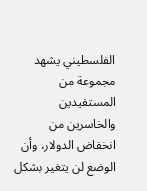الفلسطيني يشهد مجموعة من المستفيدين والخاسرين من انخفاض الدولار، وأن الوضع لن يتغير بشكل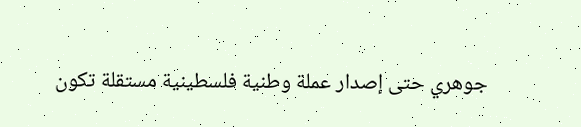جوهري حتى إصدار عملة وطنية فلسطينية مستقلة تكون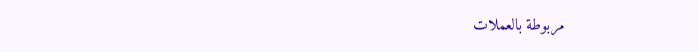مربوطة بالعملات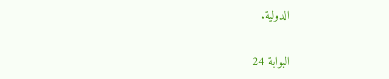الدولية.

البوابة 24